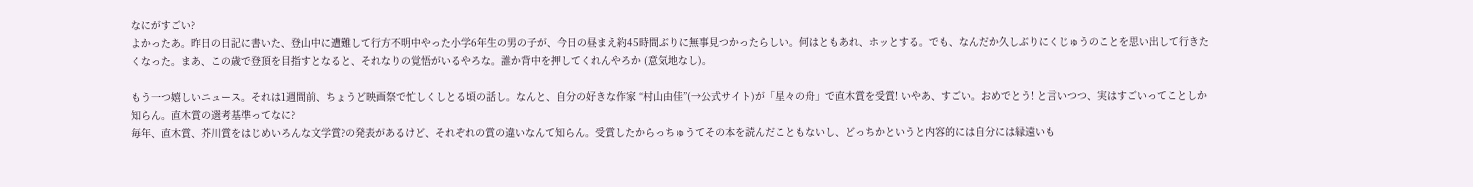なにがすごい?
よかったあ。昨日の日記に書いた、登山中に遭難して行方不明中やった小学6年生の男の子が、今日の昼まえ約45時間ぶりに無事見つかったらしい。何はともあれ、ホッとする。でも、なんだか久しぶりにくじゅうのことを思い出して行きたくなった。まあ、この歳で登頂を目指すとなると、それなりの覚悟がいるやろな。誰か背中を押してくれんやろか (意気地なし)。

もう一つ嬉しいニュース。それは1週間前、ちょうど映画祭で忙しくしとる頃の話し。なんと、自分の好きな作家 “村山由佳”(→公式サイト)が「星々の舟」で直木賞を受賞! いやあ、すごい。おめでとう! と言いつつ、実はすごいってことしか知らん。直木賞の選考基準ってなに?
毎年、直木賞、芥川賞をはじめいろんな文学賞?の発表があるけど、それぞれの賞の違いなんて知らん。受賞したからっちゅうてその本を読んだこともないし、どっちかというと内容的には自分には縁遠いも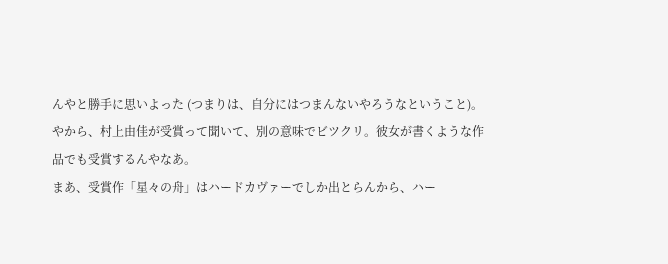んやと勝手に思いよった (つまりは、自分にはつまんないやろうなということ)。やから、村上由佳が受賞って聞いて、別の意味でビツクリ。彼女が書くような作品でも受賞するんやなあ。
まあ、受賞作「星々の舟」はハードカヴァーでしか出とらんから、ハー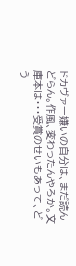ドカヴァー嫌いの自分は、まだ読んどらん。作風、変わったんやろか。文庫本は・・・受賞のせいもあって、どう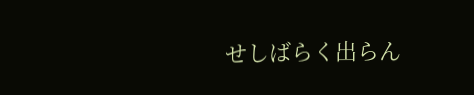せしばらく出らん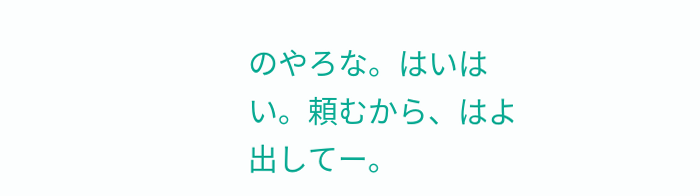のやろな。はいはい。頼むから、はよ出してー。